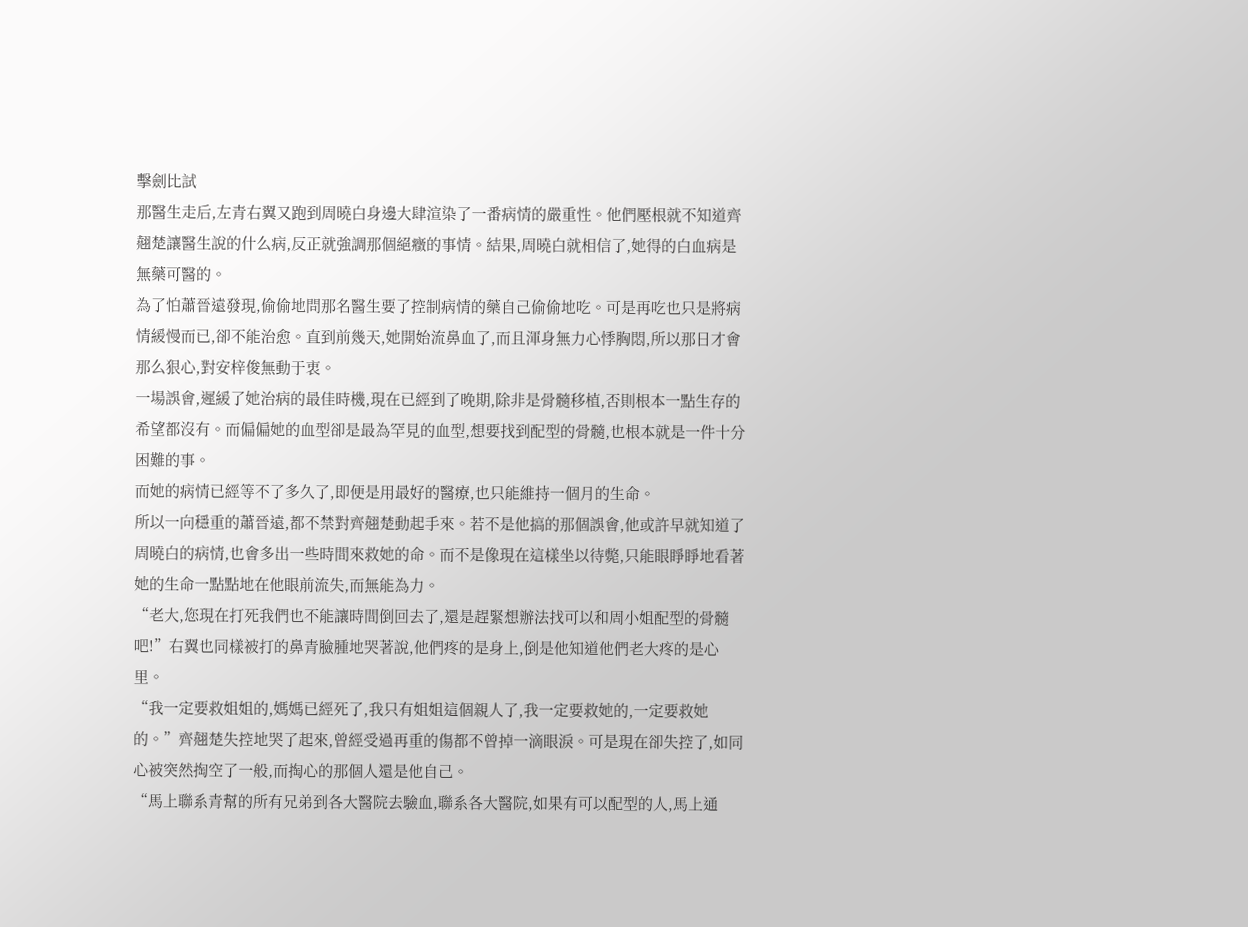擊劍比試
那醫生走后,左青右翼又跑到周曉白身邊大肆渲染了一番病情的嚴重性。他們壓根就不知道齊翹楚讓醫生說的什么病,反正就強調那個絕癥的事情。結果,周曉白就相信了,她得的白血病是無藥可醫的。
為了怕蕭晉遠發現,偷偷地問那名醫生要了控制病情的藥自己偷偷地吃。可是再吃也只是將病情緩慢而已,卻不能治愈。直到前幾天,她開始流鼻血了,而且渾身無力心悸胸悶,所以那日才會那么狠心,對安梓俊無動于衷。
一場誤會,遲緩了她治病的最佳時機,現在已經到了晚期,除非是骨髓移植,否則根本一點生存的希望都沒有。而偏偏她的血型卻是最為罕見的血型,想要找到配型的骨髓,也根本就是一件十分困難的事。
而她的病情已經等不了多久了,即便是用最好的醫療,也只能維持一個月的生命。
所以一向穩重的蕭晉遠,都不禁對齊翹楚動起手來。若不是他搞的那個誤會,他或許早就知道了周曉白的病情,也會多出一些時間來救她的命。而不是像現在這樣坐以待斃,只能眼睜睜地看著她的生命一點點地在他眼前流失,而無能為力。
“老大,您現在打死我們也不能讓時間倒回去了,還是趕緊想辦法找可以和周小姐配型的骨髓吧!”右翼也同樣被打的鼻青臉腫地哭著說,他們疼的是身上,倒是他知道他們老大疼的是心里。
“我一定要救姐姐的,媽媽已經死了,我只有姐姐這個親人了,我一定要救她的,一定要救她的。”齊翹楚失控地哭了起來,曾經受過再重的傷都不曾掉一滴眼淚。可是現在卻失控了,如同心被突然掏空了一般,而掏心的那個人還是他自己。
“馬上聯系青幫的所有兄弟到各大醫院去驗血,聯系各大醫院,如果有可以配型的人,馬上通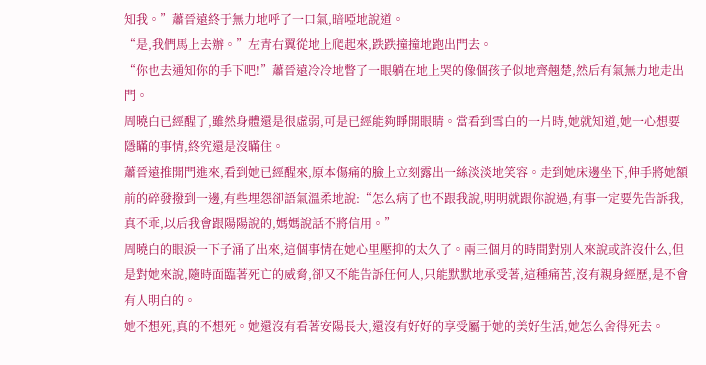知我。”蕭晉遠終于無力地呼了一口氣,暗啞地說道。
“是,我們馬上去辦。”左青右翼從地上爬起來,跌跌撞撞地跑出門去。
“你也去通知你的手下吧!”蕭晉遠冷冷地瞥了一眼躺在地上哭的像個孩子似地齊翹楚,然后有氣無力地走出門。
周曉白已經醒了,雖然身體還是很虛弱,可是已經能夠睜開眼睛。當看到雪白的一片時,她就知道,她一心想要隱瞞的事情,終究還是沒瞞住。
蕭晉遠推開門進來,看到她已經醒來,原本傷痛的臉上立刻露出一絲淡淡地笑容。走到她床邊坐下,伸手將她額前的碎發撥到一邊,有些埋怨卻語氣溫柔地說:“怎么病了也不跟我說,明明就跟你說過,有事一定要先告訴我,真不乖,以后我會跟陽陽說的,媽媽說話不將信用。”
周曉白的眼淚一下子涌了出來,這個事情在她心里壓抑的太久了。兩三個月的時間對別人來說或許沒什么,但是對她來說,隨時面臨著死亡的威脅,卻又不能告訴任何人,只能默默地承受著,這種痛苦,沒有親身經歷,是不會有人明白的。
她不想死,真的不想死。她還沒有看著安陽長大,還沒有好好的享受屬于她的美好生活,她怎么舍得死去。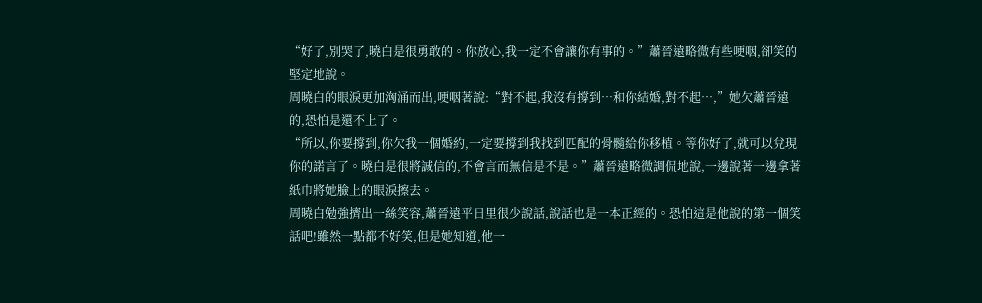“好了,別哭了,曉白是很勇敢的。你放心,我一定不會讓你有事的。”蕭晉遠略微有些哽咽,卻笑的堅定地說。
周曉白的眼淚更加洶涌而出,哽咽著說:“對不起,我沒有撐到…和你結婚,對不起…,”她欠蕭晉遠的,恐怕是還不上了。
“所以,你要撐到,你欠我一個婚約,一定要撐到我找到匹配的骨髓給你移植。等你好了,就可以兌現你的諾言了。曉白是很將誠信的,不會言而無信是不是。”蕭晉遠略微調侃地說,一邊說著一邊拿著紙巾將她臉上的眼淚擦去。
周曉白勉強擠出一絲笑容,蕭晉遠平日里很少說話,說話也是一本正經的。恐怕這是他說的第一個笑話吧!雖然一點都不好笑,但是她知道,他一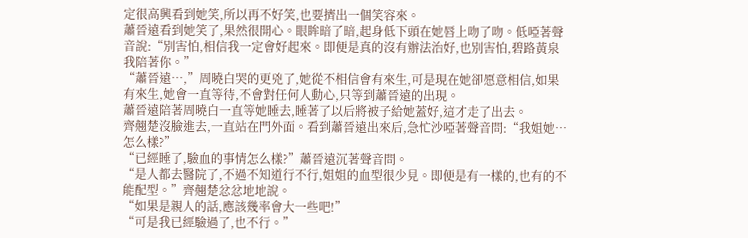定很高興看到她笑,所以再不好笑,也要擠出一個笑容來。
蕭晉遠看到她笑了,果然很開心。眼眸暗了暗,起身低下頭在她唇上吻了吻。低啞著聲音說:“別害怕,相信我一定會好起來。即便是真的沒有辦法治好,也別害怕,碧路黃泉我陪著你。”
“蕭晉遠…,”周曉白哭的更兇了,她從不相信會有來生,可是現在她卻愿意相信,如果有來生,她會一直等待,不會對任何人動心,只等到蕭晉遠的出現。
蕭晉遠陪著周曉白一直等她睡去,睡著了以后將被子給她蓋好,這才走了出去。
齊翹楚沒臉進去,一直站在門外面。看到蕭晉遠出來后,急忙沙啞著聲音問:“我姐她…怎么樣?”
“已經睡了,驗血的事情怎么樣?”蕭晉遠沉著聲音問。
“是人都去醫院了,不過不知道行不行,姐姐的血型很少見。即便是有一樣的,也有的不能配型。”齊翹楚忿忿地地說。
“如果是親人的話,應該幾率會大一些吧!”
“可是我已經驗過了,也不行。”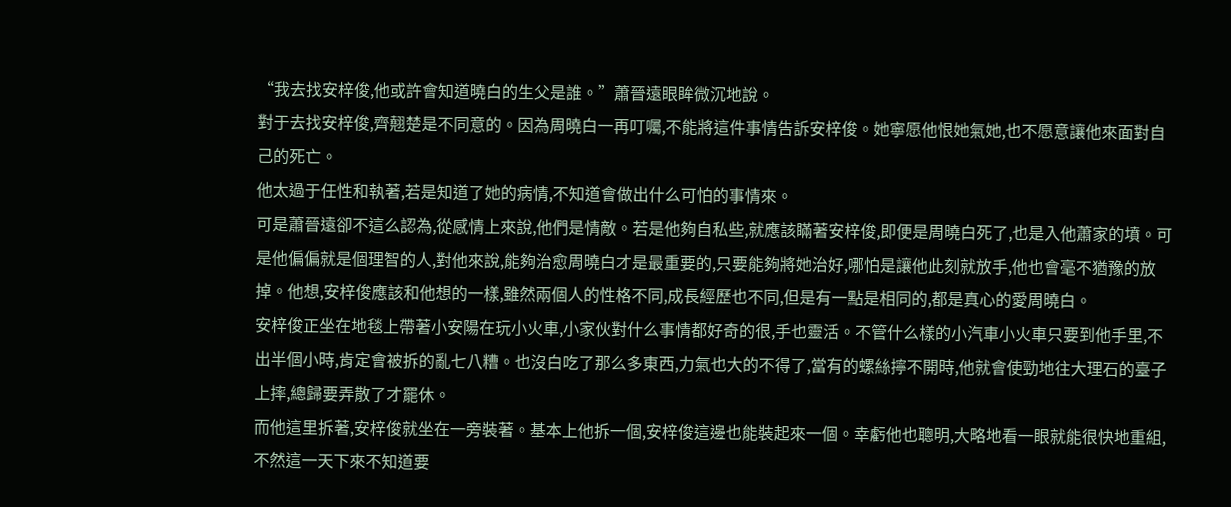“我去找安梓俊,他或許會知道曉白的生父是誰。”蕭晉遠眼眸微沉地說。
對于去找安梓俊,齊翹楚是不同意的。因為周曉白一再叮囑,不能將這件事情告訴安梓俊。她寧愿他恨她氣她,也不愿意讓他來面對自己的死亡。
他太過于任性和執著,若是知道了她的病情,不知道會做出什么可怕的事情來。
可是蕭晉遠卻不這么認為,從感情上來說,他們是情敵。若是他夠自私些,就應該瞞著安梓俊,即便是周曉白死了,也是入他蕭家的墳。可是他偏偏就是個理智的人,對他來說,能夠治愈周曉白才是最重要的,只要能夠將她治好,哪怕是讓他此刻就放手,他也會毫不猶豫的放掉。他想,安梓俊應該和他想的一樣,雖然兩個人的性格不同,成長經歷也不同,但是有一點是相同的,都是真心的愛周曉白。
安梓俊正坐在地毯上帶著小安陽在玩小火車,小家伙對什么事情都好奇的很,手也靈活。不管什么樣的小汽車小火車只要到他手里,不出半個小時,肯定會被拆的亂七八糟。也沒白吃了那么多東西,力氣也大的不得了,當有的螺絲擰不開時,他就會使勁地往大理石的臺子上摔,總歸要弄散了才罷休。
而他這里拆著,安梓俊就坐在一旁裝著。基本上他拆一個,安梓俊這邊也能裝起來一個。幸虧他也聰明,大略地看一眼就能很快地重組,不然這一天下來不知道要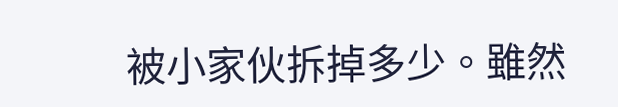被小家伙拆掉多少。雖然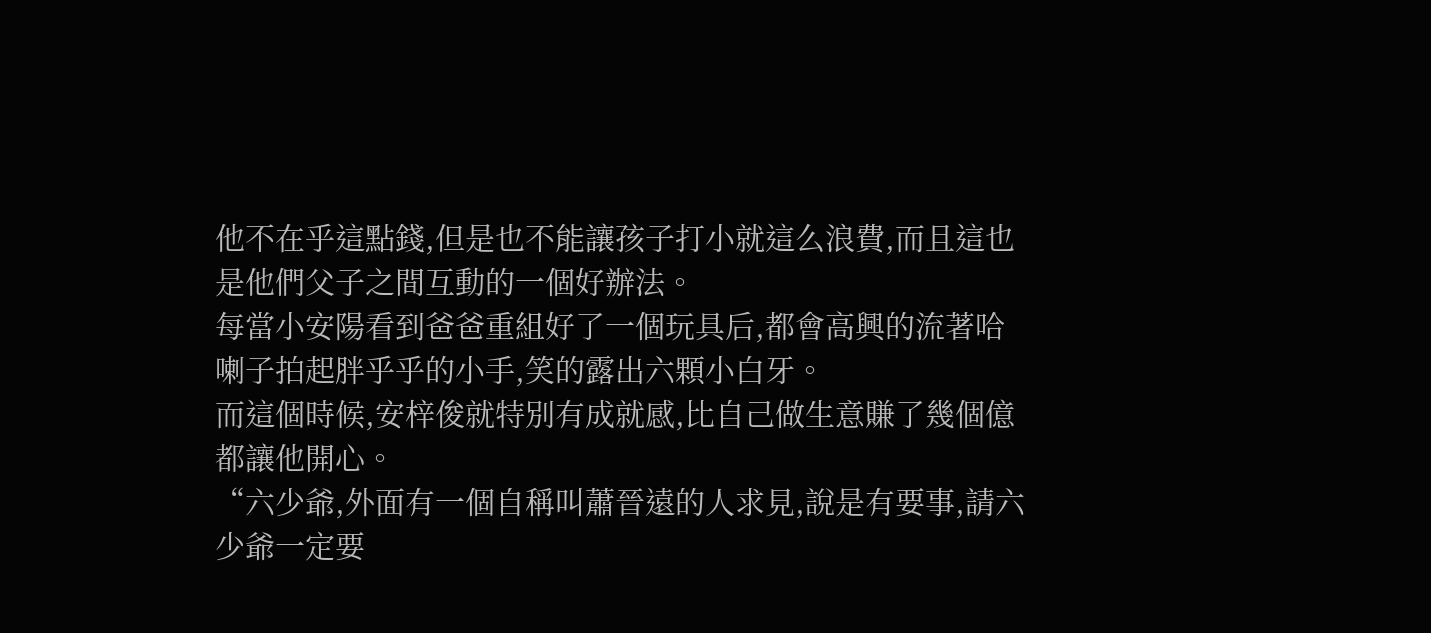他不在乎這點錢,但是也不能讓孩子打小就這么浪費,而且這也是他們父子之間互動的一個好辦法。
每當小安陽看到爸爸重組好了一個玩具后,都會高興的流著哈喇子拍起胖乎乎的小手,笑的露出六顆小白牙。
而這個時候,安梓俊就特別有成就感,比自己做生意賺了幾個億都讓他開心。
“六少爺,外面有一個自稱叫蕭晉遠的人求見,說是有要事,請六少爺一定要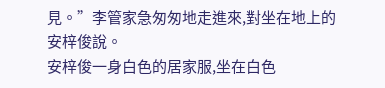見。”李管家急匆匆地走進來,對坐在地上的安梓俊說。
安梓俊一身白色的居家服,坐在白色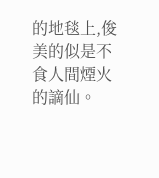的地毯上,俊美的似是不食人間煙火的謫仙。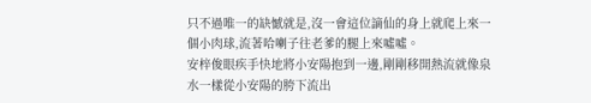只不過唯一的缺憾就是,沒一會這位謫仙的身上就爬上來一個小肉球,流著哈喇子往老爹的腿上來噓噓。
安梓俊眼疾手快地將小安陽抱到一邊,剛剛移開熱流就像泉水一樣從小安陽的胯下流出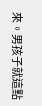來。男孩子就這點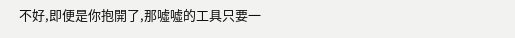不好,即便是你抱開了,那噓噓的工具只要一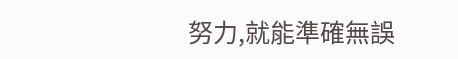努力,就能準確無誤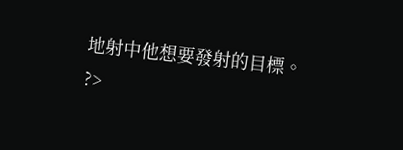地射中他想要發射的目標。
?>